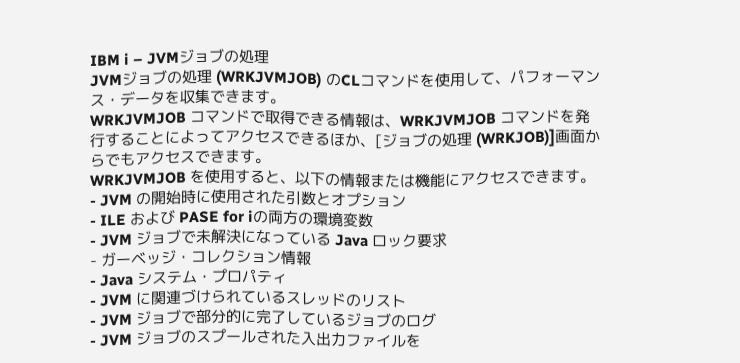IBM i – JVMジョブの処理
JVMジョブの処理 (WRKJVMJOB) のCLコマンドを使用して、パフォーマンス・データを収集できます。
WRKJVMJOB コマンドで取得できる情報は、WRKJVMJOB コマンドを発行することによってアクセスできるほか、[ジョブの処理 (WRKJOB)]画面からでもアクセスできます。
WRKJVMJOB を使用すると、以下の情報または機能にアクセスできます。
- JVM の開始時に使用された引数とオプション
- ILE および PASE for iの両方の環境変数
- JVM ジョブで未解決になっている Java ロック要求
- ガーベッジ・コレクション情報
- Java システム・プロパティ
- JVM に関連づけられているスレッドのリスト
- JVM ジョブで部分的に完了しているジョブのログ
- JVM ジョブのスプールされた入出力ファイルを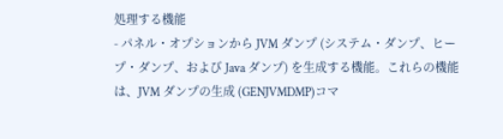処理する機能
- パネル・オプションから JVM ダンプ (システム・ダンプ、ヒープ・ダンプ、および Java ダンプ) を生成する機能。これらの機能は、JVM ダンプの生成 (GENJVMDMP)コマ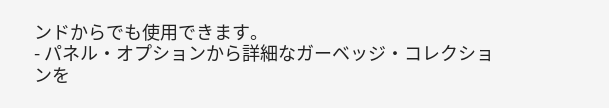ンドからでも使用できます。
- パネル・オプションから詳細なガーベッジ・コレクションを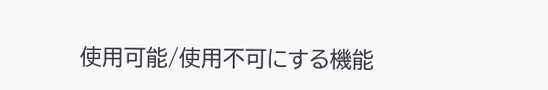使用可能/使用不可にする機能